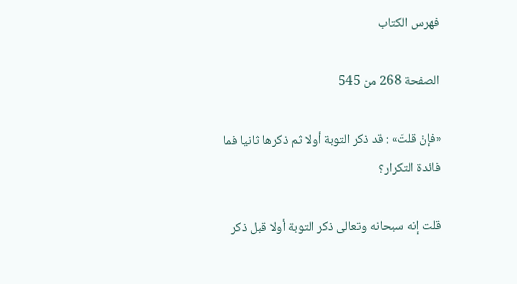فهرس الكتاب

الصفحة 268 من 545

«فإنْ قلتَ» : قد ذكر التوبة أولا ثم ذكرها ثانيا فما فائدة التكرار؟

قلت إنه سبحانه وتعالى ذكر التوبة أولا قبل ذكر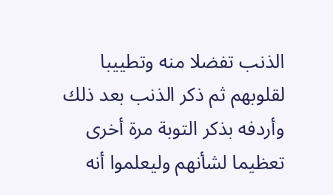الذنب تفضلا منه وتطييبا لقلوبهم ثم ذكر الذنب بعد ذلك وأردفه بذكر التوبة مرة أخرى تعظيما لشأنهم وليعلموا أنه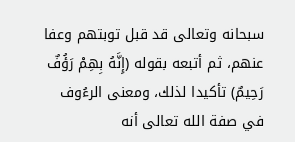سبحانه وتعالى قد قبل توبتهم وعفا عنهم، ثم أتبعه بقوله (إِنَّهُ بِهِمْ رَؤُفٌ رَحِيمٌ) تأكيدا لذلك، ومعنى الرءُوف في صفة الله تعالى أنه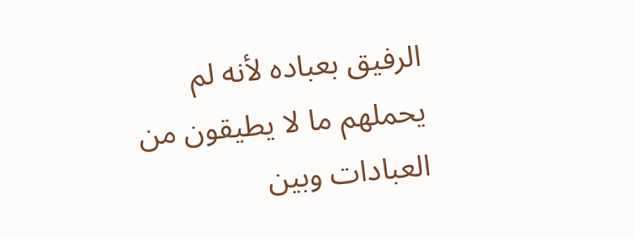الرفيق بعباده لأنه لم يحملهم ما لا يطيقون من العبادات وبين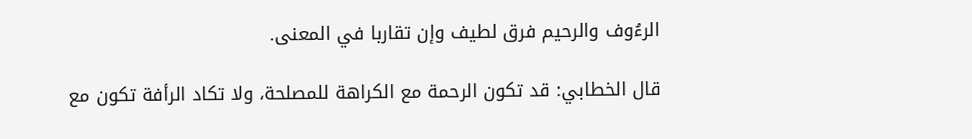الرءُوف والرحيم فرق لطيف وإن تقاربا في المعنى.

قال الخطابي: قد تكون الرحمة مع الكراهة للمصلحة، ولا تكاد الرأفة تكون مع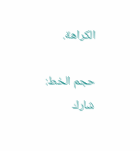الكراهة.

حجم الخط:
شارك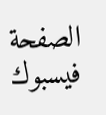الصفحة
فيسبوك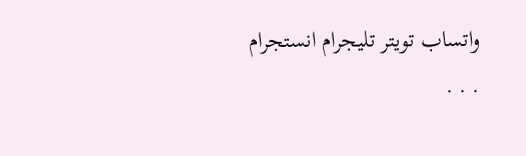واتساب تويتر تليجرام انستجرام
. . .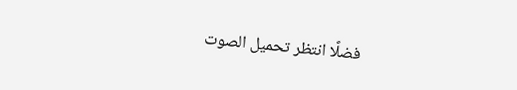فضلًا انتظر تحميل الصوت